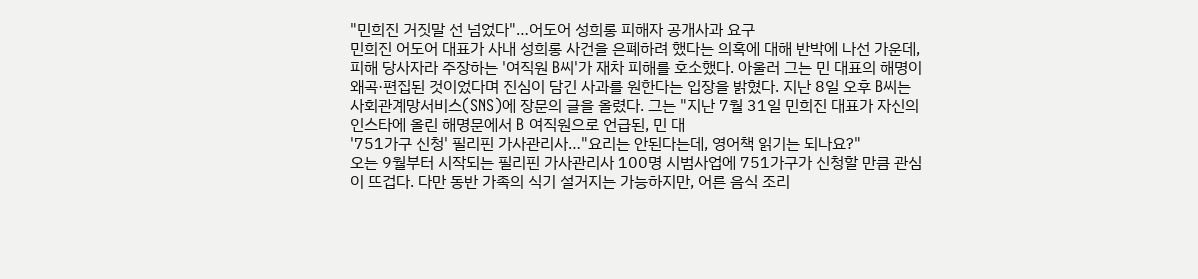"민희진 거짓말 선 넘었다"…어도어 성희롱 피해자 공개사과 요구
민희진 어도어 대표가 사내 성희롱 사건을 은폐하려 했다는 의혹에 대해 반박에 나선 가운데, 피해 당사자라 주장하는 '여직원 B씨'가 재차 피해를 호소했다. 아울러 그는 민 대표의 해명이 왜곡·편집된 것이었다며 진심이 담긴 사과를 원한다는 입장을 밝혔다. 지난 8일 오후 B씨는 사회관계망서비스(SNS)에 장문의 글을 올렸다. 그는 "지난 7월 31일 민희진 대표가 자신의 인스타에 올린 해명문에서 B 여직원으로 언급된, 민 대
'751가구 신청' 필리핀 가사관리사…"요리는 안된다는데, 영어책 읽기는 되나요?"
오는 9월부터 시작되는 필리핀 가사관리사 100명 시범사업에 751가구가 신청할 만큼 관심이 뜨겁다. 다만 동반 가족의 식기 설거지는 가능하지만, 어른 음식 조리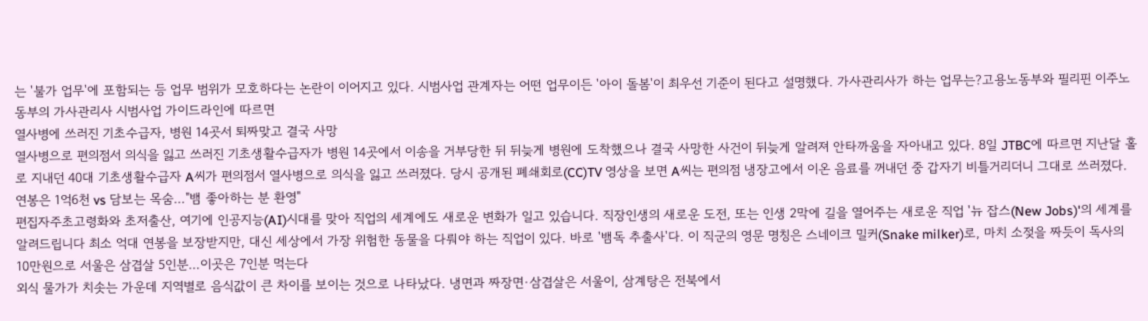는 '불가 업무'에 포함되는 등 업무 범위가 모호하다는 논란이 이어지고 있다. 시범사업 관계자는 어떤 업무이든 '아이 돌봄'이 최우선 기준이 된다고 설명했다. 가사관리사가 하는 업무는?고용노동부와 필리핀 이주노동부의 가사관리사 시범사업 가이드라인에 따르면
열사병에 쓰러진 기초수급자, 병원 14곳서 퇴짜맞고 결국 사망
열사병으로 편의점서 의식을 잃고 쓰러진 기초생활수급자가 병원 14곳에서 이송을 거부당한 뒤 뒤늦게 병원에 도착했으나 결국 사망한 사건이 뒤늦게 알려져 안타까움을 자아내고 있다. 8일 JTBC에 따르면 지난달 홀로 지내던 40대 기초생활수급자 A씨가 편의점서 열사병으로 의식을 잃고 쓰러졌다. 당시 공개된 폐쇄회로(CC)TV 영상을 보면 A씨는 편의점 냉장고에서 이온 음료를 꺼내던 중 갑자기 비틀거리더니 그대로 쓰러졌다.
연봉은 1억6천 vs 담보는 목숨…"뱀 좋아하는 분 환영"
편집자주초고령화와 초저출산, 여기에 인공지능(AI)시대를 맞아 직업의 세계에도 새로운 변화가 일고 있습니다. 직장인생의 새로운 도전, 또는 인생 2막에 길을 열어주는 새로운 직업 '뉴 잡스(New Jobs)'의 세계를 알려드립니다 최소 억대 연봉을 보장받지만, 대신 세상에서 가장 위험한 동물을 다뤄야 하는 직업이 있다. 바로 '뱀독 추출사'다. 이 직군의 영문 명칭은 스네이크 밀커(Snake milker)로, 마치 소젖을 짜듯이 독사의
10만원으로 서울은 삼겹살 5인분…이곳은 7인분 먹는다
외식 물가가 치솟는 가운데 지역별로 음식값이 큰 차이를 보이는 것으로 나타났다. 냉면과 짜장면·삼겹살은 서울이, 삼계탕은 전북에서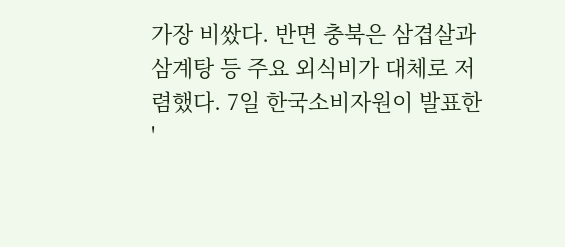가장 비쌌다. 반면 충북은 삼겹살과 삼계탕 등 주요 외식비가 대체로 저렴했다. 7일 한국소비자원이 발표한 '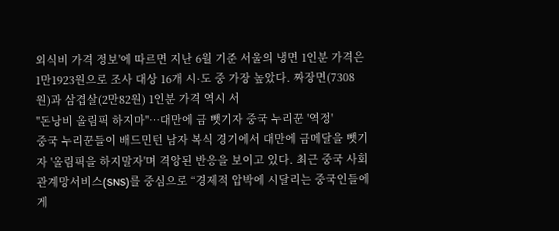외식비 가격 정보'에 따르면 지난 6월 기준 서울의 냉면 1인분 가격은 1만1923원으로 조사 대상 16개 시·도 중 가장 높았다. 짜장면(7308원)과 삼겹살(2만82원) 1인분 가격 역시 서
"돈낭비 올림픽 하지마"…대만에 금 뺏기자 중국 누리꾼 '역정'
중국 누리꾼들이 배드민턴 남자 복식 경기에서 대만에 금메달을 뺏기자 '올림픽을 하지말자'며 격앙된 반응을 보이고 있다. 최근 중국 사회관계망서비스(SNS)를 중심으로 “경제적 압박에 시달리는 중국인들에게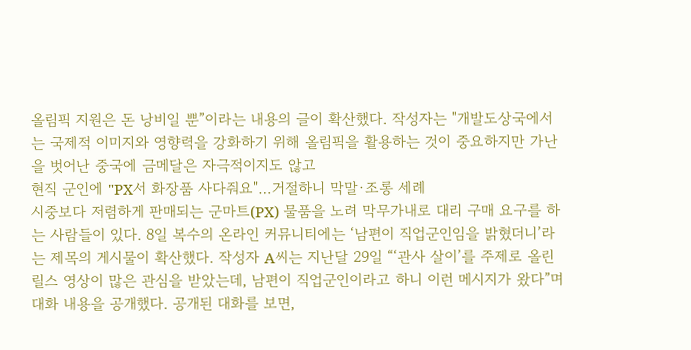올림픽 지원은 돈 낭비일 뿐”이라는 내용의 글이 확산했다. 작성자는 "개발도상국에서는 국제적 이미지와 영향력을 강화하기 위해 올림픽을 활용하는 것이 중요하지만 가난을 벗어난 중국에 금메달은 자극적이지도 않고
현직 군인에 "PX서 화장품 사다줘요"…거절하니 막말·조롱 세례
시중보다 저렴하게 판매되는 군마트(PX) 물품을 노려 막무가내로 대리 구매 요구를 하는 사람들이 있다. 8일 복수의 온라인 커뮤니티에는 ‘남편이 직업군인임을 밝혔더니’라는 제목의 게시물이 확산했다. 작성자 A씨는 지난달 29일 “‘관사 살이’를 주제로 올린 릴스 영상이 많은 관심을 받았는데, 남편이 직업군인이라고 하니 이런 메시지가 왔다”며 대화 내용을 공개했다. 공개된 대화를 보면,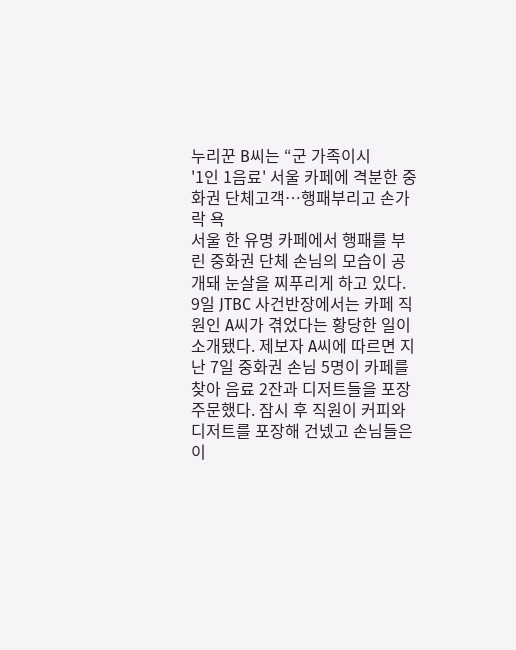누리꾼 B씨는 “군 가족이시
'1인 1음료' 서울 카페에 격분한 중화권 단체고객…행패부리고 손가락 욕
서울 한 유명 카페에서 행패를 부린 중화권 단체 손님의 모습이 공개돼 눈살을 찌푸리게 하고 있다. 9일 JTBC 사건반장에서는 카페 직원인 A씨가 겪었다는 황당한 일이 소개됐다. 제보자 A씨에 따르면 지난 7일 중화권 손님 5명이 카페를 찾아 음료 2잔과 디저트들을 포장 주문했다. 잠시 후 직원이 커피와 디저트를 포장해 건넸고 손님들은 이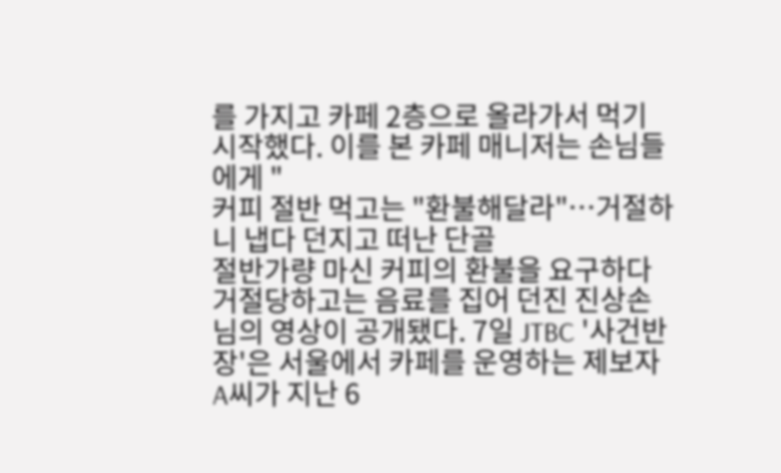를 가지고 카페 2층으로 올라가서 먹기 시작했다. 이를 본 카페 매니저는 손님들에게 "
커피 절반 먹고는 "환불해달라"…거절하니 냅다 던지고 떠난 단골
절반가량 마신 커피의 환불을 요구하다 거절당하고는 음료를 집어 던진 진상손님의 영상이 공개됐다. 7일 JTBC '사건반장'은 서울에서 카페를 운영하는 제보자 A씨가 지난 6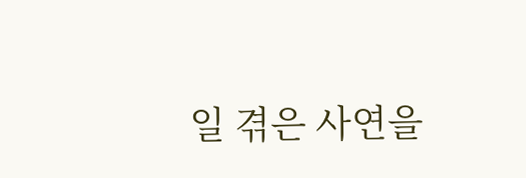일 겪은 사연을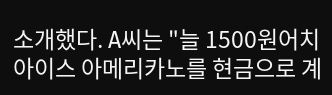소개했다. A씨는 "늘 1500원어치 아이스 아메리카노를 현금으로 계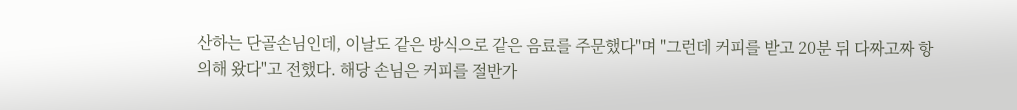산하는 단골손님인데, 이날도 같은 방식으로 같은 음료를 주문했다"며 "그런데 커피를 받고 20분 뒤 다짜고짜 항의해 왔다"고 전했다. 해당 손님은 커피를 절반가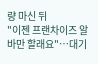량 마신 뒤
"이젠 프랜차이즈 알바만 할래요"…대기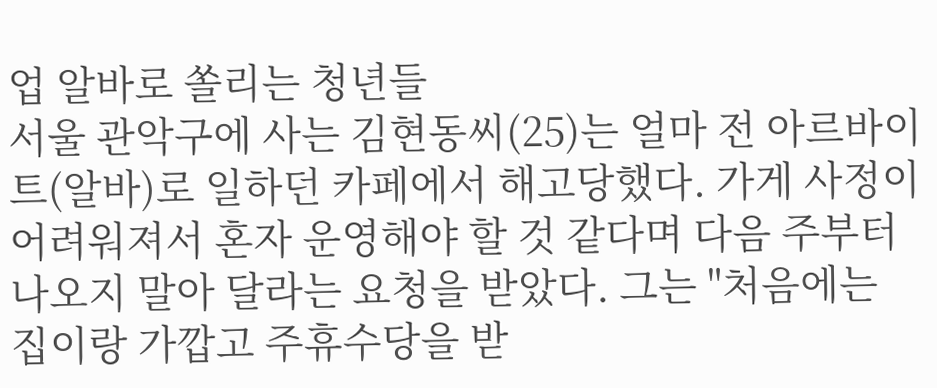업 알바로 쏠리는 청년들
서울 관악구에 사는 김현동씨(25)는 얼마 전 아르바이트(알바)로 일하던 카페에서 해고당했다. 가게 사정이 어려워져서 혼자 운영해야 할 것 같다며 다음 주부터 나오지 말아 달라는 요청을 받았다. 그는 "처음에는 집이랑 가깝고 주휴수당을 받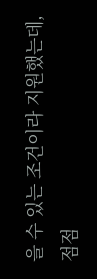을 수 있는 조건이라 지원했는데, 점점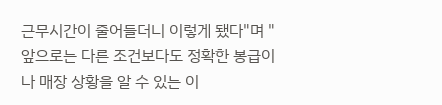근무시간이 줄어들더니 이렇게 됐다"며 "앞으로는 다른 조건보다도 정확한 봉급이나 매장 상황을 알 수 있는 이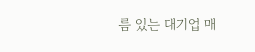름 있는 대기업 매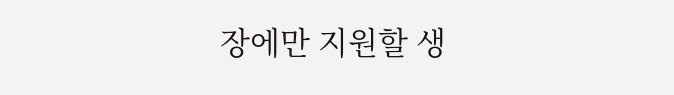장에만 지원할 생